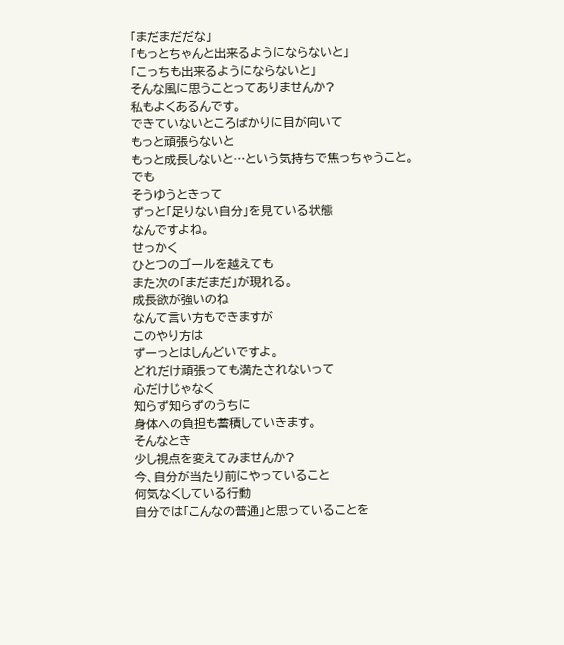「まだまだだな」
「もっとちゃんと出来るようにならないと」
「こっちも出来るようにならないと」
そんな風に思うことってありませんか?
私もよくあるんです。
できていないところばかりに目が向いて
もっと頑張らないと
もっと成長しないと…という気持ちで焦っちゃうこと。
でも
そうゆうときって
ずっと「足りない自分」を見ている状態
なんですよね。
せっかく
ひとつのゴールを越えても
また次の「まだまだ」が現れる。
成長欲が強いのね
なんて言い方もできますが
このやり方は
ずーっとはしんどいですよ。
どれだけ頑張っても満たされないって
心だけじゃなく
知らず知らずのうちに
身体への負担も蓄積していきます。
そんなとき
少し視点を変えてみませんか?
今、自分が当たり前にやっていること
何気なくしている行動
自分では「こんなの普通」と思っていることを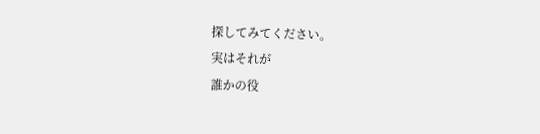探してみてください。
実はそれが
誰かの役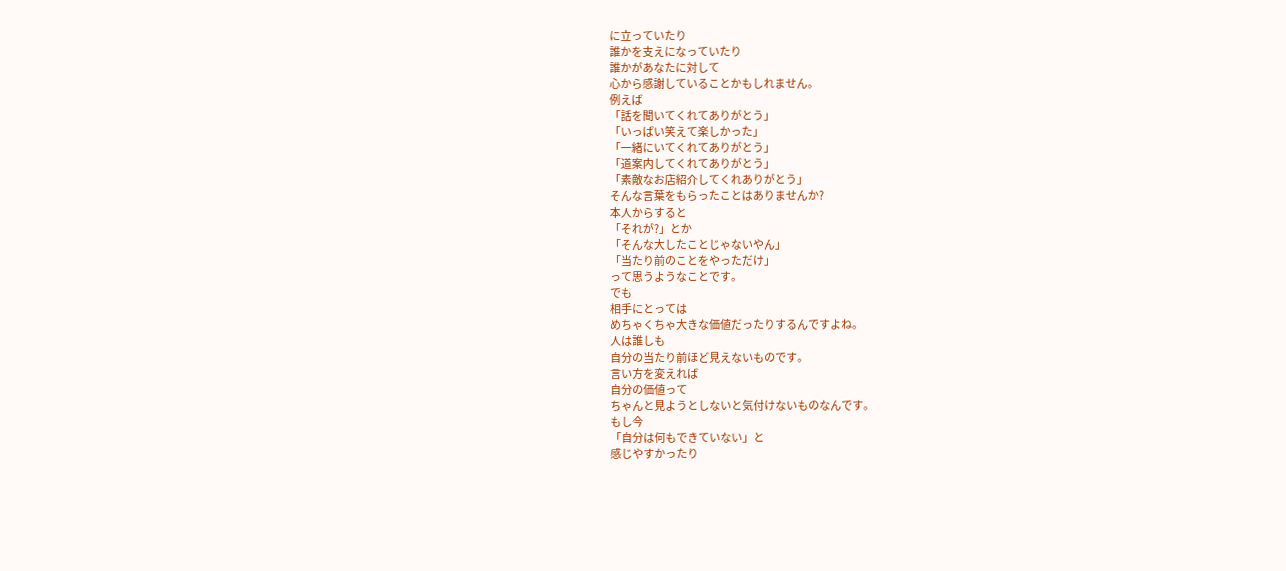に立っていたり
誰かを支えになっていたり
誰かがあなたに対して
心から感謝していることかもしれません。
例えば
「話を聞いてくれてありがとう」
「いっぱい笑えて楽しかった」
「一緒にいてくれてありがとう」
「道案内してくれてありがとう」
「素敵なお店紹介してくれありがとう」
そんな言葉をもらったことはありませんか?
本人からすると
「それが?」とか
「そんな大したことじゃないやん」
「当たり前のことをやっただけ」
って思うようなことです。
でも
相手にとっては
めちゃくちゃ大きな価値だったりするんですよね。
人は誰しも
自分の当たり前ほど見えないものです。
言い方を変えれば
自分の価値って
ちゃんと見ようとしないと気付けないものなんです。
もし今
「自分は何もできていない」と
感じやすかったり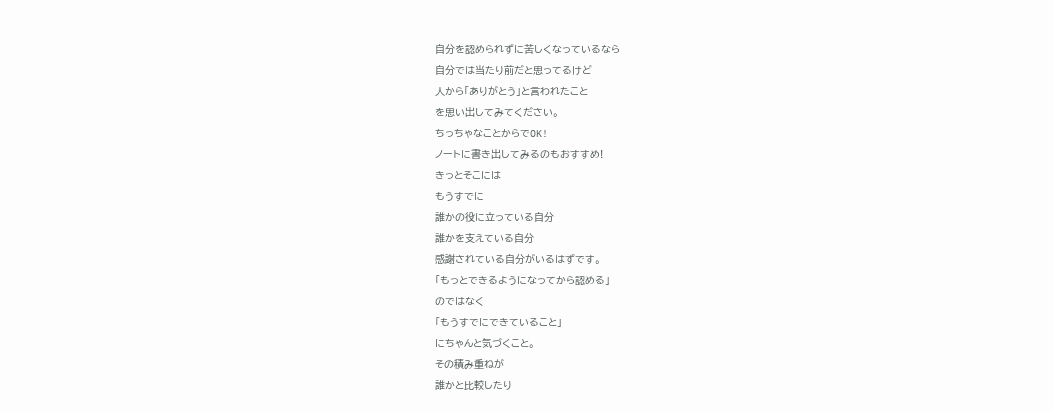自分を認められずに苦しくなっているなら
自分では当たり前だと思ってるけど
人から「ありがとう」と言われたこと
を思い出してみてください。
ちっちゃなことからでOK!
ノートに書き出してみるのもおすすめ!
きっとそこには
もうすでに
誰かの役に立っている自分
誰かを支えている自分
感謝されている自分がいるはずです。
「もっとできるようになってから認める」
のではなく
「もうすでにできていること」
にちゃんと気づくこと。
その積み重ねが
誰かと比較したり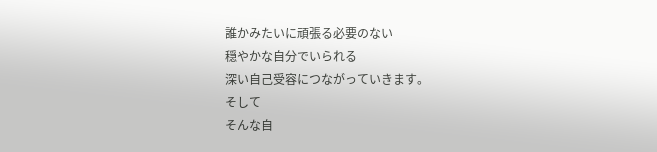誰かみたいに頑張る必要のない
穏やかな自分でいられる
深い自己受容につながっていきます。
そして
そんな自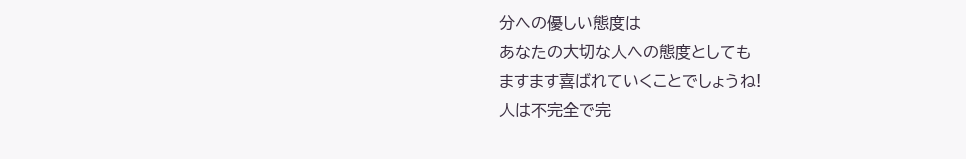分への優しい態度は
あなたの大切な人への態度としても
ますます喜ばれていくことでしょうね!
人は不完全で完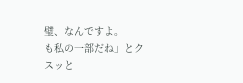璧、なんですよ。
も私の一部だね」とクスッと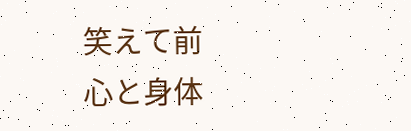笑えて前
心と身体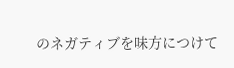のネガティブを味方につけて